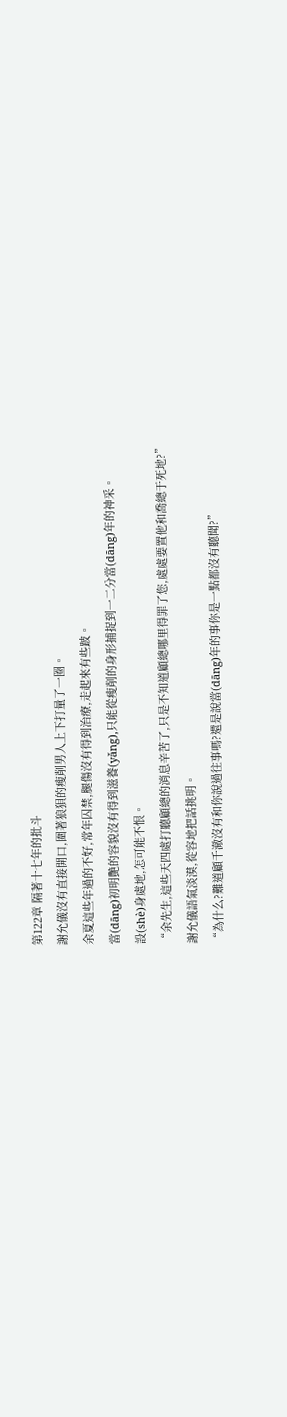第122章 隔著十七年的批斗
謝允儀沒有直接開口,圍著狼狽的瘦削男人上下打量了一圈。
余夏這些年過的不好,常年囚禁,腿傷沒有得到治療,走起來有些跛。
當(dāng)初明艷的容貌沒有得到滋養(yǎng),只能從瘦削的身形捕捉到一二分當(dāng)年的神采。
設(shè)身處地,怎可能不恨。
“余先生,這些天四處打聽顧總的消息辛苦了,只是不知道顧總哪里得罪了您,處處要置他和喬總于死地?”
謝允儀語氣淡漠,從容地把話挑明。
“為什么?難道顧千澈沒有和你說過往事嗎?還是說當(dāng)年的事你是一點都沒有聽聞?”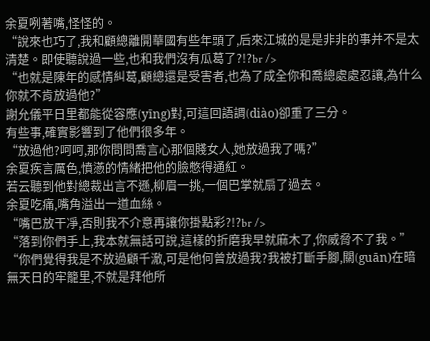余夏咧著嘴,怪怪的。
“說來也巧了,我和顧總離開華國有些年頭了,后來江城的是是非非的事并不是太清楚。即使聽說過一些,也和我們沒有瓜葛了?!?br />
“也就是陳年的感情糾葛,顧總還是受害者,也為了成全你和喬總處處忍讓,為什么你就不肯放過他?”
謝允儀平日里都能從容應(yīng)對,可這回語調(diào)卻重了三分。
有些事,確實影響到了他們很多年。
“放過他?呵呵,那你問問喬言心那個賤女人,她放過我了嗎?”
余夏疾言厲色,憤懣的情緒把他的臉憋得通紅。
若云聽到他對總裁出言不遜,柳眉一挑,一個巴掌就扇了過去。
余夏吃痛,嘴角溢出一道血絲。
“嘴巴放干凈,否則我不介意再讓你掛點彩?!?br />
“落到你們手上,我本就無話可說,這樣的折磨我早就麻木了,你威脅不了我。”
“你們覺得我是不放過顧千澈,可是他何曾放過我?我被打斷手腳,關(guān)在暗無天日的牢籠里,不就是拜他所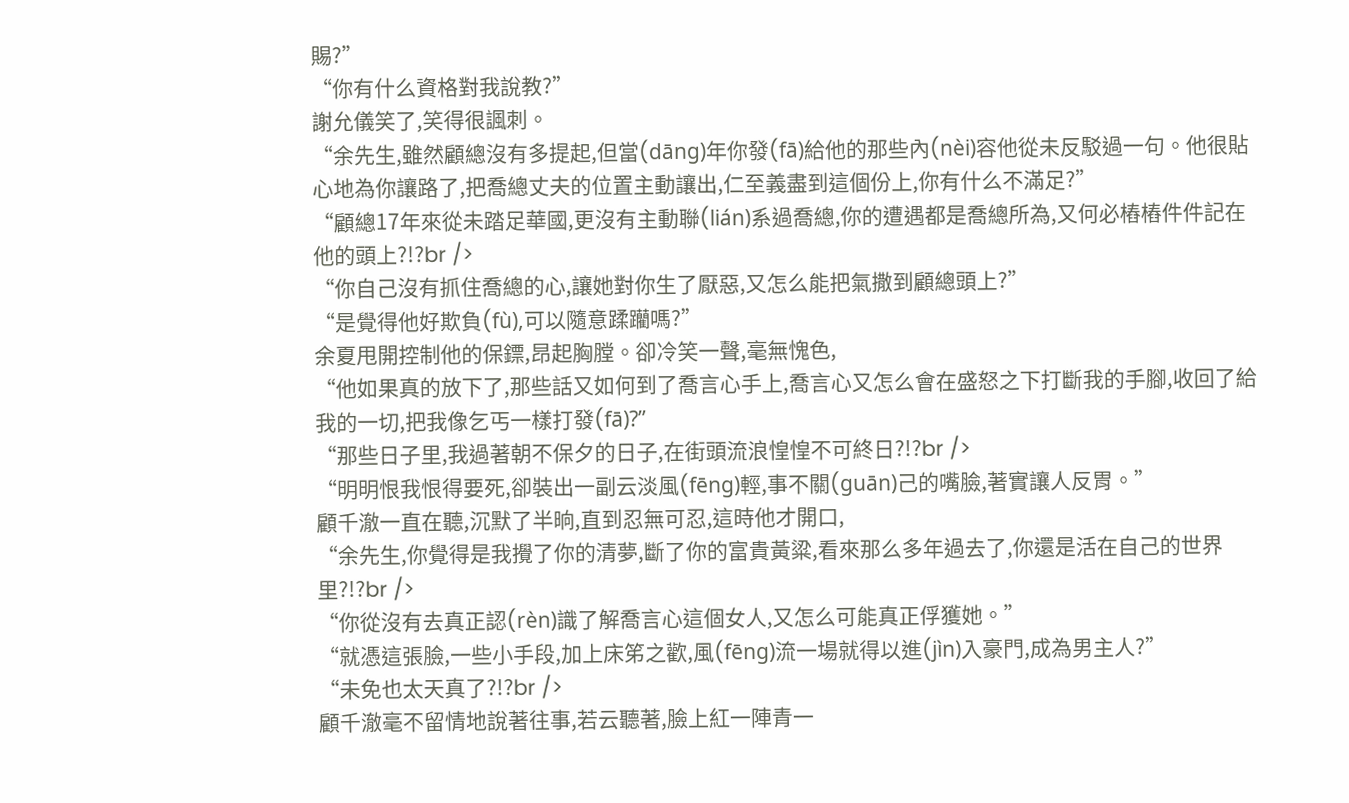賜?”
“你有什么資格對我說教?”
謝允儀笑了,笑得很諷刺。
“余先生,雖然顧總沒有多提起,但當(dāng)年你發(fā)給他的那些內(nèi)容他從未反駁過一句。他很貼心地為你讓路了,把喬總丈夫的位置主動讓出,仁至義盡到這個份上,你有什么不滿足?”
“顧總17年來從未踏足華國,更沒有主動聯(lián)系過喬總,你的遭遇都是喬總所為,又何必樁樁件件記在他的頭上?!?br />
“你自己沒有抓住喬總的心,讓她對你生了厭惡,又怎么能把氣撒到顧總頭上?”
“是覺得他好欺負(fù),可以隨意蹂躪嗎?”
余夏甩開控制他的保鏢,昂起胸膛。卻冷笑一聲,毫無愧色,
“他如果真的放下了,那些話又如何到了喬言心手上,喬言心又怎么會在盛怒之下打斷我的手腳,收回了給我的一切,把我像乞丐一樣打發(fā)?”
“那些日子里,我過著朝不保夕的日子,在街頭流浪惶惶不可終日?!?br />
“明明恨我恨得要死,卻裝出一副云淡風(fēng)輕,事不關(guān)己的嘴臉,著實讓人反胃。”
顧千澈一直在聽,沉默了半晌,直到忍無可忍,這時他才開口,
“余先生,你覺得是我攪了你的清夢,斷了你的富貴黃粱,看來那么多年過去了,你還是活在自己的世界里?!?br />
“你從沒有去真正認(rèn)識了解喬言心這個女人,又怎么可能真正俘獲她。”
“就憑這張臉,一些小手段,加上床笫之歡,風(fēng)流一場就得以進(jìn)入豪門,成為男主人?”
“未免也太天真了?!?br />
顧千澈毫不留情地說著往事,若云聽著,臉上紅一陣青一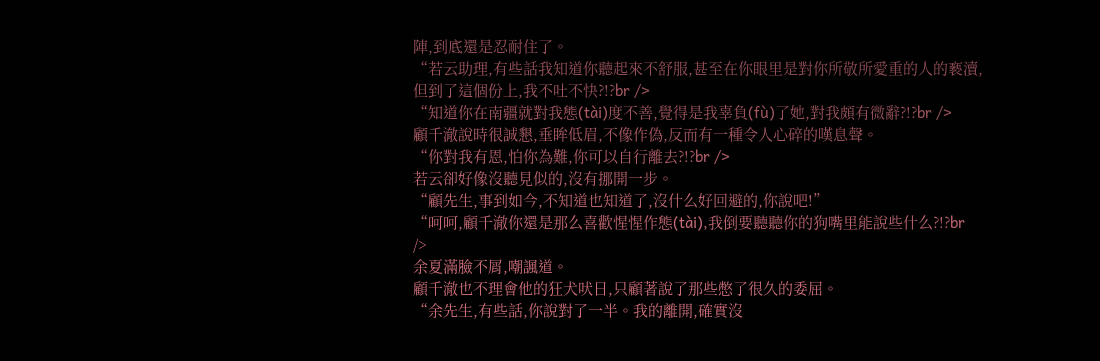陣,到底還是忍耐住了。
“若云助理,有些話我知道你聽起來不舒服,甚至在你眼里是對你所敬所愛重的人的褻瀆,但到了這個份上,我不吐不快?!?br />
“知道你在南疆就對我態(tài)度不善,覺得是我辜負(fù)了她,對我頗有微辭?!?br />
顧千澈說時很誠懇,垂眸低眉,不像作偽,反而有一種令人心碎的嘆息聲。
“你對我有恩,怕你為難,你可以自行離去?!?br />
若云卻好像沒聽見似的,沒有挪開一步。
“顧先生,事到如今,不知道也知道了,沒什么好回避的,你說吧!”
“呵呵,顧千澈你還是那么喜歡惺惺作態(tài),我倒要聽聽你的狗嘴里能說些什么?!?br />
余夏滿臉不屑,嘲諷道。
顧千澈也不理會他的狂犬吠日,只顧著說了那些憋了很久的委屈。
“余先生,有些話,你說對了一半。我的離開,確實沒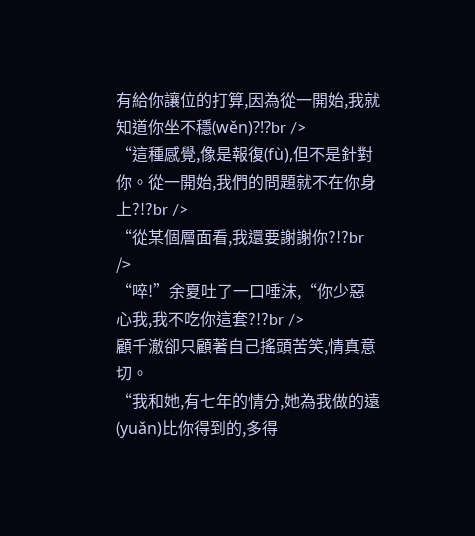有給你讓位的打算,因為從一開始,我就知道你坐不穩(wěn)?!?br />
“這種感覺,像是報復(fù),但不是針對你。從一開始,我們的問題就不在你身上?!?br />
“從某個層面看,我還要謝謝你?!?br />
“啐!”余夏吐了一口唾沫,“你少惡心我,我不吃你這套?!?br />
顧千澈卻只顧著自己搖頭苦笑,情真意切。
“我和她,有七年的情分,她為我做的遠(yuǎn)比你得到的,多得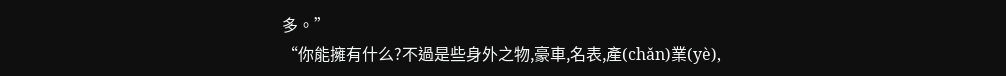多。”
“你能擁有什么?不過是些身外之物,豪車,名表,產(chǎn)業(yè),